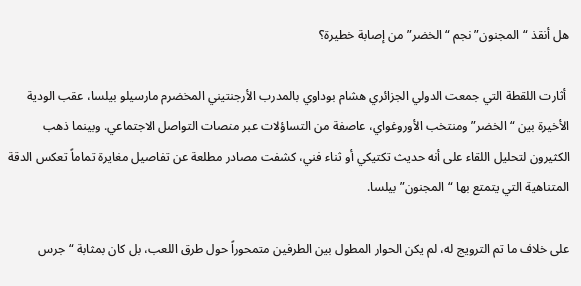هل أنقذ “المجنون” نجم “الخضر” من إصابة خطيرة؟

 أثارت اللقطة التي جمعت الدولي الجزائري هشام بوداوي بالمدرب الأرجنتيني المخضرم مارسيلو بيلسا، عقب الودية الأخيرة بين “الخضر” ومنتخب الأوروغواي، عاصفة من التساؤلات عبر منصات التواصل الاجتماعي. وبينما ذهب الكثيرون لتحليل اللقاء على أنه حديث تكتيكي أو ثناء فني، كشفت مصادر مطلعة عن تفاصيل مغايرة تماماً تعكس الدقة المتناهية التي يتمتع بها “المجنون” بيلسا.

على خلاف ما تم الترويج له، لم يكن الحوار المطول بين الطرفين متمحوراً حول طرق اللعب، بل كان بمثابة “جرس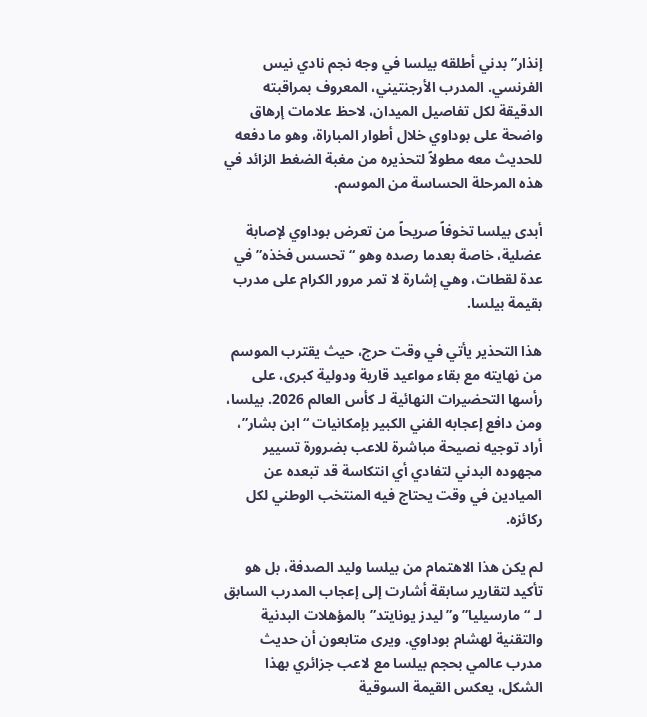إنذار” بدني أطلقه بيلسا في وجه نجم نادي نيس الفرنسي. المدرب الأرجنتيني، المعروف بمراقبته الدقيقة لكل تفاصيل الميدان، لاحظ علامات إرهاق واضحة على بوداوي خلال أطوار المباراة، وهو ما دفعه للحديث معه مطولاً لتحذيره من مغبة الضغط الزائد في هذه المرحلة الحساسة من الموسم.

أبدى بيلسا تخوفاً صريحاً من تعرض بوداوي لإصابة عضلية، خاصة بعدما رصده وهو “تحسس فخذه” في عدة لقطات، وهي إشارة لا تمر مرور الكرام على مدرب بقيمة بيلسا.

هذا التحذير يأتي في وقت حرج، حيث يقترب الموسم من نهايته مع بقاء مواعيد قارية ودولية كبرى، على رأسها التحضيرات النهائية لـ كأس العالم 2026. بيلسا، ومن دافع إعجابه الفني الكبير بإمكانيات “ابن بشار”، أراد توجيه نصيحة مباشرة للاعب بضرورة تسيير مجهوده البدني لتفادي أي انتكاسة قد تبعده عن الميادين في وقت يحتاج فيه المنتخب الوطني لكل ركائزه.

لم يكن هذا الاهتمام من بيلسا وليد الصدفة، بل هو تأكيد لتقارير سابقة أشارت إلى إعجاب المدرب السابق لـ “مارسيليا” و”ليدز يونايتد” بالمؤهلات البدنية والتقنية لهشام بوداوي. ويرى متابعون أن حديث مدرب عالمي بحجم بيلسا مع لاعب جزائري بهذا الشكل، يعكس القيمة السوقية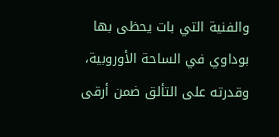والفنية التي بات يحظى بها بوداوي في الساحة الأوروبية، وقدرته على التألق ضمن أرقى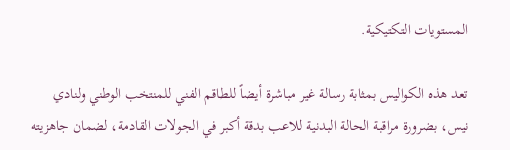المستويات التكتيكية.

تعد هذه الكواليس بمثابة رسالة غير مباشرة أيضاً للطاقم الفني للمنتخب الوطني ولنادي نيس، بضرورة مراقبة الحالة البدنية للاعب بدقة أكبر في الجولات القادمة، لضمان جاهزيته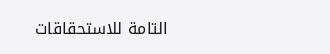التامة للاستحقاقات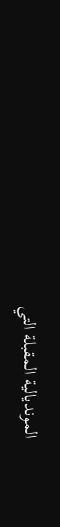المونديالية المقبلة التي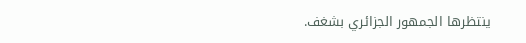ينتظرها الجمهور الجزائري بشغف.